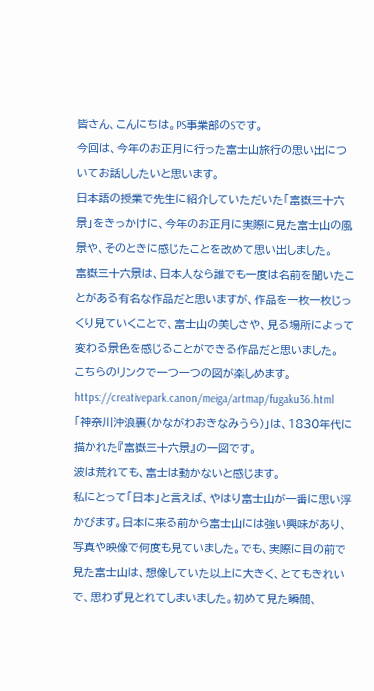皆さん、こんにちは。PS事業部のSです。
今回は、今年のお正月に行った富士山旅行の思い出についてお話ししたいと思います。
日本語の授業で先生に紹介していただいた「富嶽三十六景」をきっかけに、今年のお正月に実際に見た富士山の風景や、そのときに感じたことを改めて思い出しました。
富嶽三十六景は、日本人なら誰でも一度は名前を聞いたことがある有名な作品だと思いますが、作品を一枚一枚じっくり見ていくことで、富士山の美しさや、見る場所によって変わる景色を感じることができる作品だと思いました。
こちらのリンクで一つ一つの図が楽しめます。
https://creativepark.canon/meiga/artmap/fugaku36.html
「神奈川沖浪裏(かながわおきなみうら)」は、1830年代に描かれた『富嶽三十六景』の一図です。
波は荒れても、富士は動かないと感じます。
私にとって「日本」と言えば、やはり富士山が一番に思い浮かびます。日本に来る前から富士山には強い興味があり、写真や映像で何度も見ていました。でも、実際に目の前で見た富士山は、想像していた以上に大きく、とてもきれいで、思わず見とれてしまいました。初めて見た瞬間、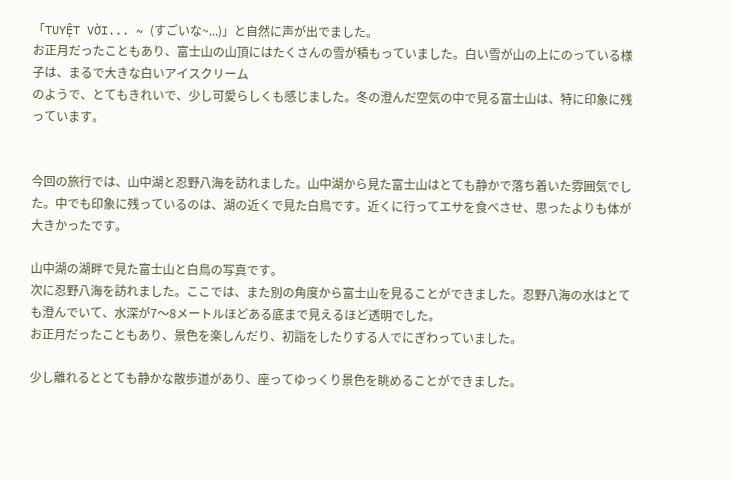「TUYỆT VỜI... ~ (すごいな~...)」と自然に声が出でました。
お正月だったこともあり、富士山の山頂にはたくさんの雪が積もっていました。白い雪が山の上にのっている様子は、まるで大きな白いアイスクリーム
のようで、とてもきれいで、少し可愛らしくも感じました。冬の澄んだ空気の中で見る富士山は、特に印象に残っています。


今回の旅行では、山中湖と忍野八海を訪れました。山中湖から見た富士山はとても静かで落ち着いた雰囲気でした。中でも印象に残っているのは、湖の近くで見た白鳥です。近くに行ってエサを食べさせ、思ったよりも体が大きかったです。

山中湖の湖畔で見た富士山と白鳥の写真です。
次に忍野八海を訪れました。ここでは、また別の角度から富士山を見ることができました。忍野八海の水はとても澄んでいて、水深が7〜8メートルほどある底まで見えるほど透明でした。
お正月だったこともあり、景色を楽しんだり、初詣をしたりする人でにぎわっていました。

少し離れるととても静かな散歩道があり、座ってゆっくり景色を眺めることができました。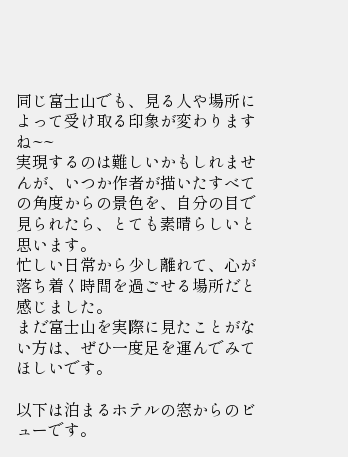同じ富士山でも、見る人や場所によって受け取る印象が変わりますね~~
実現するのは難しいかもしれませんが、いつか作者が描いたすべての角度からの景色を、自分の目で見られたら、とても素晴らしいと思います。
忙しい日常から少し離れて、心が落ち着く時間を過ごせる場所だと感じました。
まだ富士山を実際に見たことがない方は、ぜひ一度足を運んでみてほしいです。

以下は泊まるホテルの窓からのビューです。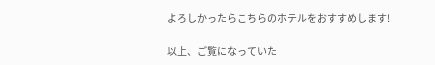よろしかったらこちらのホテルをおすすめします!

以上、ご覧になっていた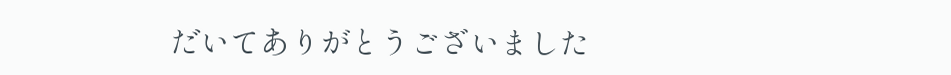だいてありがとうございました